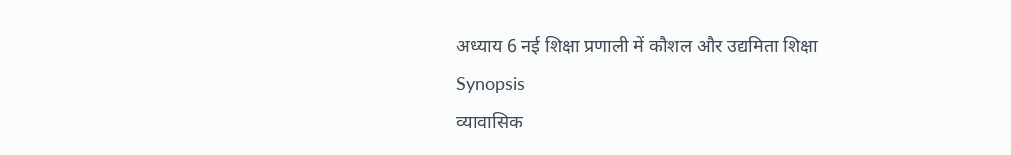अध्याय 6 नई शिक्षा प्रणाली में कौशल और उद्यमिता शिक्षा
Synopsis
व्यावासिक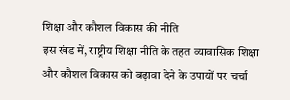शिक्षा और कौशल विकास की नीति
इस खंड में, राष्ट्रीय शिक्षा नीति के तहत व्यावासिक शिक्षा और कौशल विकास को बढ़ावा देने के उपायों पर चर्चा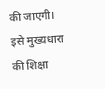की जाएगी। इसे मुख्यधारा की शिक्षा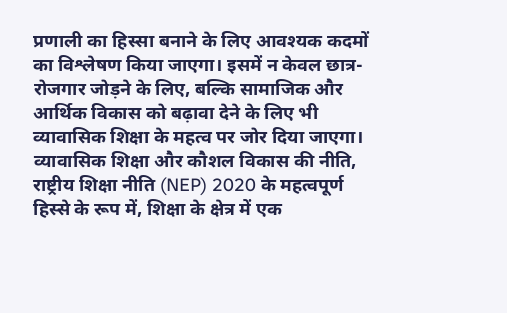प्रणाली का हिस्सा बनाने के लिए आवश्यक कदमों का विश्लेषण किया जाएगा। इसमें न केवल छात्र-रोजगार जोड़ने के लिए, बल्कि सामाजिक और आर्थिक विकास को बढ़ावा देने के लिए भी व्यावासिक शिक्षा के महत्व पर जोर दिया जाएगा।
व्यावासिक शिक्षा और कौशल विकास की नीति, राष्ट्रीय शिक्षा नीति (NEP) 2020 के महत्वपूर्ण हिस्से के रूप में, शिक्षा के क्षेत्र में एक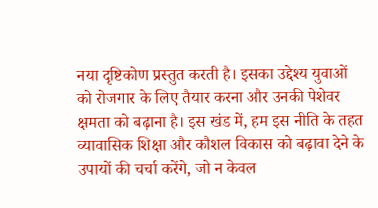नया दृष्टिकोण प्रस्तुत करती है। इसका उद्देश्य युवाओं को रोजगार के लिए तैयार करना और उनकी पेशेवर क्षमता को बढ़ाना है। इस खंड में, हम इस नीति के तहत व्यावासिक शिक्षा और कौशल विकास को बढ़ावा देने के उपायों की चर्चा करेंगे, जो न केवल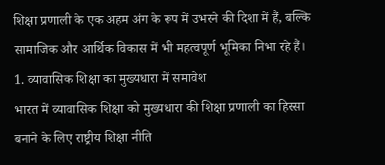शिक्षा प्रणाली के एक अहम अंग के रूप में उभरने की दिशा में हैं, बल्कि सामाजिक और आर्थिक विकास में भी महत्वपूर्ण भूमिका निभा रहे हैं।
1. व्यावासिक शिक्षा का मुख्यधारा में समावेश
भारत में व्यावासिक शिक्षा को मुख्यधारा की शिक्षा प्रणाली का हिस्सा बनाने के लिए राष्ट्रीय शिक्षा नीति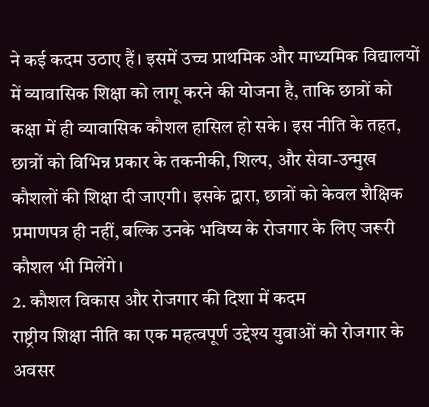ने कई कदम उठाए हैं। इसमें उच्च प्राथमिक और माध्यमिक विद्यालयों में व्यावासिक शिक्षा को लागू करने की योजना है, ताकि छात्रों को कक्षा में ही व्यावासिक कौशल हासिल हो सके। इस नीति के तहत, छात्रों को विभिन्न प्रकार के तकनीकी, शिल्प, और सेवा-उन्मुख कौशलों की शिक्षा दी जाएगी। इसके द्वारा, छात्रों को केवल शैक्षिक प्रमाणपत्र ही नहीं, बल्कि उनके भविष्य के रोजगार के लिए जरूरी कौशल भी मिलेंगे।
2. कौशल विकास और रोजगार की दिशा में कदम
राष्ट्रीय शिक्षा नीति का एक महत्वपूर्ण उद्देश्य युवाओं को रोजगार के अवसर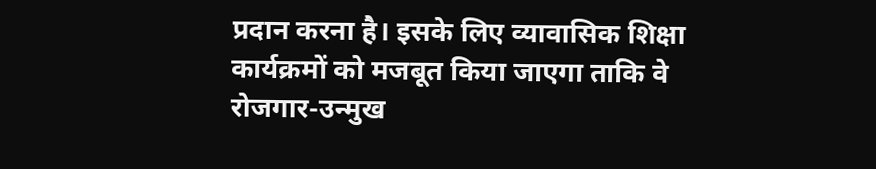प्रदान करना है। इसके लिए व्यावासिक शिक्षा कार्यक्रमों को मजबूत किया जाएगा ताकि वे रोजगार-उन्मुख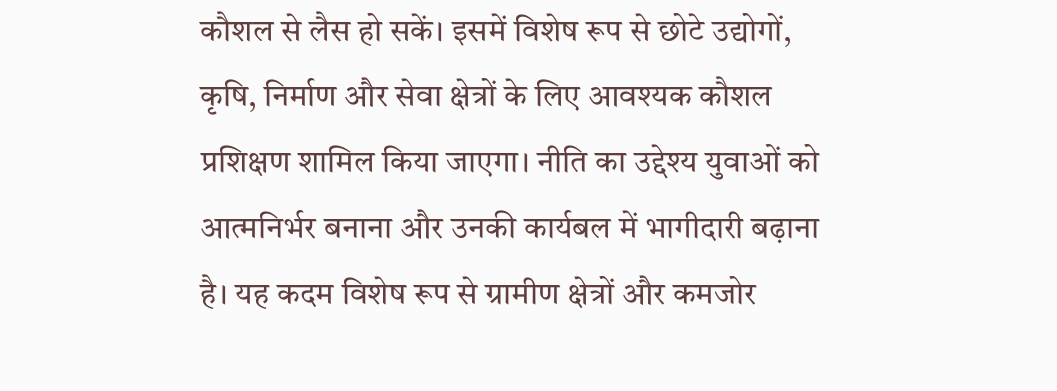कौशल से लैस हो सकें। इसमें विशेष रूप से छोटे उद्योगों, कृषि, निर्माण और सेवा क्षेत्रों के लिए आवश्यक कौशल प्रशिक्षण शामिल किया जाएगा। नीति का उद्देश्य युवाओं को आत्मनिर्भर बनाना और उनकी कार्यबल में भागीदारी बढ़ाना है। यह कदम विशेष रूप से ग्रामीण क्षेत्रों और कमजोर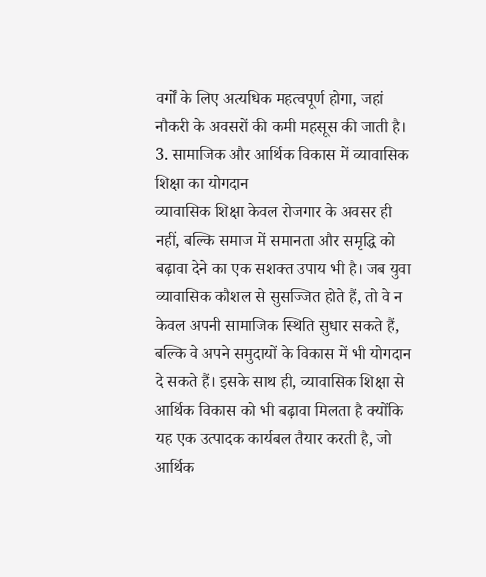वर्गों के लिए अत्यधिक महत्वपूर्ण होगा, जहां नौकरी के अवसरों की कमी महसूस की जाती है।
3. सामाजिक और आर्थिक विकास में व्यावासिक शिक्षा का योगदान
व्यावासिक शिक्षा केवल रोजगार के अवसर ही नहीं, बल्कि समाज में समानता और समृद्धि को बढ़ावा देने का एक सशक्त उपाय भी है। जब युवा व्यावासिक कौशल से सुसज्जित होते हैं, तो वे न केवल अपनी सामाजिक स्थिति सुधार सकते हैं, बल्कि वे अपने समुदायों के विकास में भी योगदान दे सकते हैं। इसके साथ ही, व्यावासिक शिक्षा से आर्थिक विकास को भी बढ़ावा मिलता है क्योंकि यह एक उत्पादक कार्यबल तैयार करती है, जो आर्थिक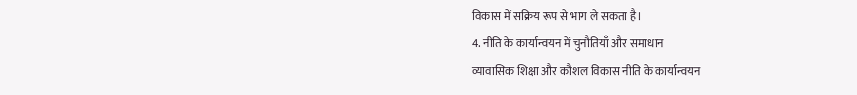विकास में सक्रिय रूप से भाग ले सकता है।
4. नीति के कार्यान्वयन में चुनौतियाँ और समाधान
व्यावासिक शिक्षा और कौशल विकास नीति के कार्यान्वयन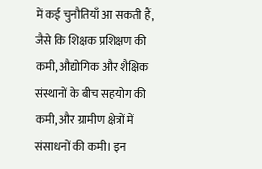में कई चुनौतियाँ आ सकती हैं, जैसे कि शिक्षक प्रशिक्षण की कमी, औद्योगिक और शैक्षिक संस्थानों के बीच सहयोग की कमी, और ग्रामीण क्षेत्रों में संसाधनों की कमी। इन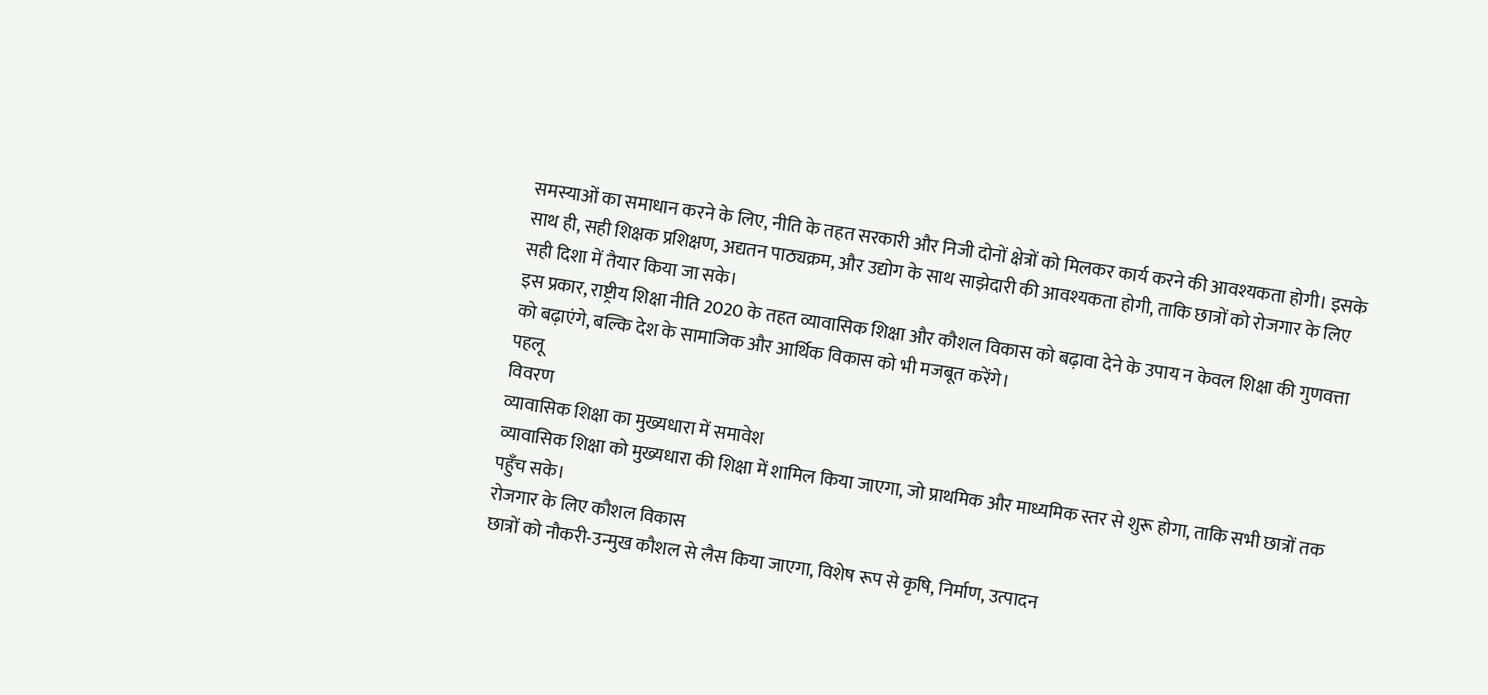समस्याओं का समाधान करने के लिए, नीति के तहत सरकारी और निजी दोनों क्षेत्रों को मिलकर कार्य करने की आवश्यकता होगी। इसके साथ ही, सही शिक्षक प्रशिक्षण, अद्यतन पाठ्यक्रम, और उद्योग के साथ साझेदारी की आवश्यकता होगी, ताकि छात्रों को रोजगार के लिए सही दिशा में तैयार किया जा सके।
इस प्रकार, राष्ट्रीय शिक्षा नीति 2020 के तहत व्यावासिक शिक्षा और कौशल विकास को बढ़ावा देने के उपाय न केवल शिक्षा की गुणवत्ता को बढ़ाएंगे, बल्कि देश के सामाजिक और आर्थिक विकास को भी मजबूत करेंगे।
पहलू
विवरण
व्यावासिक शिक्षा का मुख्यधारा में समावेश
व्यावासिक शिक्षा को मुख्यधारा की शिक्षा में शामिल किया जाएगा, जो प्राथमिक और माध्यमिक स्तर से शुरू होगा, ताकि सभी छात्रों तक पहुँच सके।
रोजगार के लिए कौशल विकास
छात्रों को नौकरी-उन्मुख कौशल से लैस किया जाएगा, विशेष रूप से कृषि, निर्माण, उत्पादन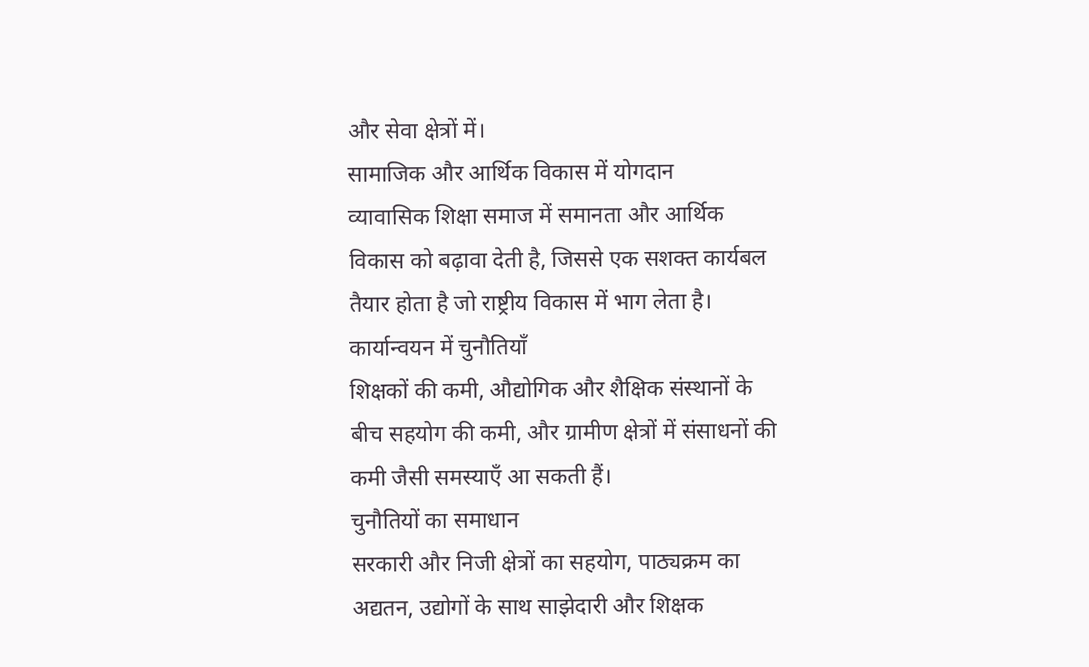और सेवा क्षेत्रों में।
सामाजिक और आर्थिक विकास में योगदान
व्यावासिक शिक्षा समाज में समानता और आर्थिक विकास को बढ़ावा देती है, जिससे एक सशक्त कार्यबल तैयार होता है जो राष्ट्रीय विकास में भाग लेता है।
कार्यान्वयन में चुनौतियाँ
शिक्षकों की कमी, औद्योगिक और शैक्षिक संस्थानों के बीच सहयोग की कमी, और ग्रामीण क्षेत्रों में संसाधनों की कमी जैसी समस्याएँ आ सकती हैं।
चुनौतियों का समाधान
सरकारी और निजी क्षेत्रों का सहयोग, पाठ्यक्रम का अद्यतन, उद्योगों के साथ साझेदारी और शिक्षक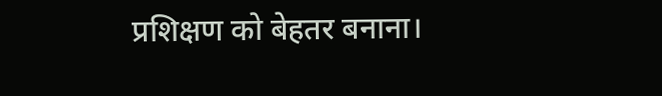प्रशिक्षण को बेहतर बनाना।